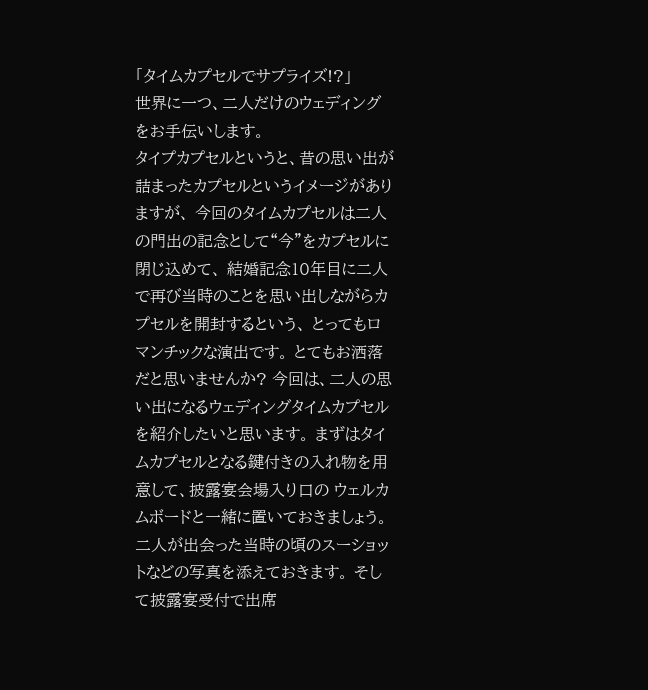「タイムカプセルでサプライズ!?」
世界に一つ、二人だけのウェディングをお手伝いします。
タイプカプセルというと、昔の思い出が詰まったカプセルというイメージがありますが、 今回のタイムカプセルは二人の門出の記念として“今”をカプセルに閉じ込めて、 結婚記念10年目に二人で再び当時のことを思い出しながらカプセルを開封するという、 とってもロマンチックな演出です。 とてもお洒落だと思いませんか? 今回は、二人の思い出になるウェディングタイムカプセルを紹介したいと思います。 まずはタイムカプセルとなる鍵付きの入れ物を用意して、披露宴会場入り口の ウェルカムボードと一緒に置いておきましょう。 二人が出会った当時の頃のスーショットなどの写真を添えておきます。 そして披露宴受付で出席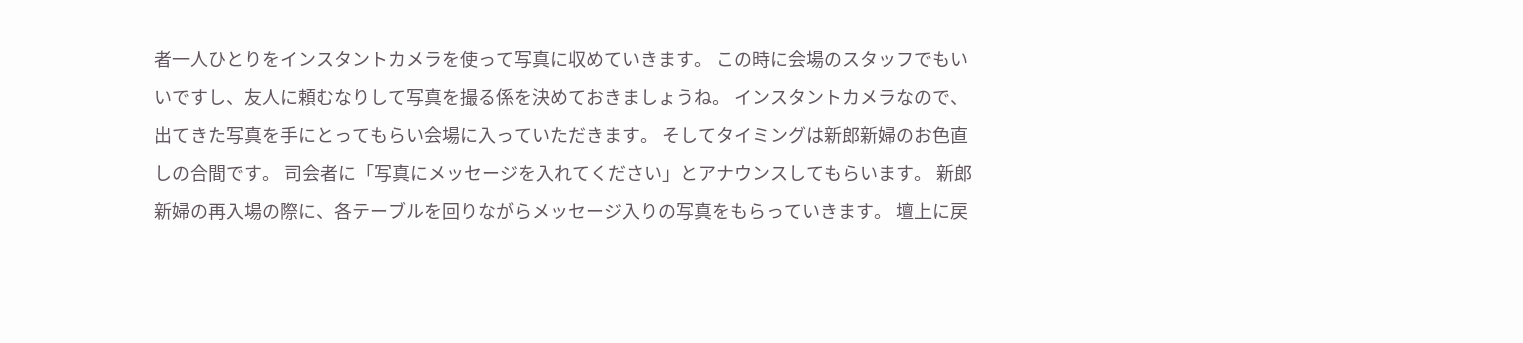者一人ひとりをインスタントカメラを使って写真に収めていきます。 この時に会場のスタッフでもいいですし、友人に頼むなりして写真を撮る係を決めておきましょうね。 インスタントカメラなので、出てきた写真を手にとってもらい会場に入っていただきます。 そしてタイミングは新郎新婦のお色直しの合間です。 司会者に「写真にメッセージを入れてください」とアナウンスしてもらいます。 新郎新婦の再入場の際に、各テーブルを回りながらメッセージ入りの写真をもらっていきます。 壇上に戻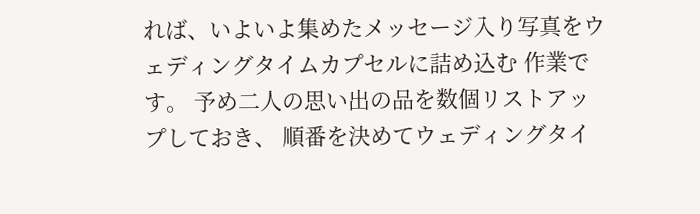れば、いよいよ集めたメッセージ入り写真をウェディングタイムカプセルに詰め込む 作業です。 予め二人の思い出の品を数個リストアップしておき、 順番を決めてウェディングタイ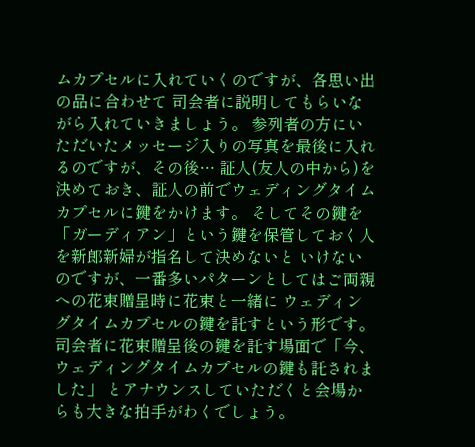ムカプセルに入れていくのですが、各思い出の品に合わせて 司会者に説明してもらいながら入れていきましょう。 参列者の方にいただいたメッセージ入りの写真を最後に入れるのですが、その後… 証人(友人の中から)を決めておき、証人の前でウェディングタイムカプセルに鍵をかけます。 そしてその鍵を「ガーディアン」という鍵を保管しておく人を新郎新婦が指名して決めないと いけないのですが、一番多いパターンとしてはご両親への花束贈呈時に花束と一緒に ウェディングタイムカプセルの鍵を託すという形です。 司会者に花束贈呈後の鍵を託す場面で「今、ウェディングタイムカプセルの鍵も託されました」 とアナウンスしていただくと会場からも大きな拍手がわくでしょう。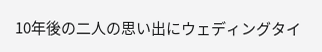10年後の二人の思い出にウェディングタイ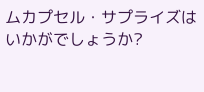ムカプセル・サプライズはいかがでしょうか?